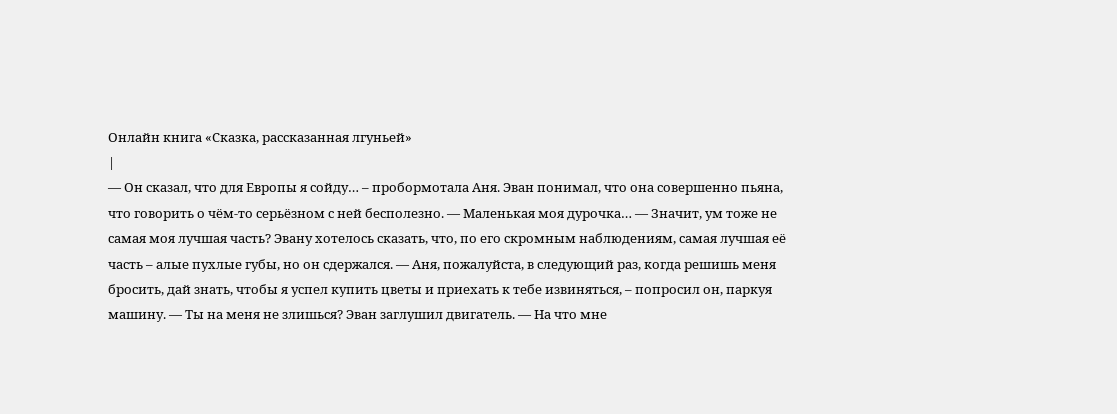Онлайн книга «Сказка, рассказанная лгуньей»
|
— Он сказал, что для Европы я сойду… – пробормотала Аня. Эван понимал, что она совершенно пьяна, что говорить о чём-то серьёзном с ней бесполезно. — Маленькая моя дурочка… — Значит, ум тоже не самая моя лучшая часть? Эвану хотелось сказать, что, по его скромным наблюдениям, самая лучшая её часть – алые пухлые губы, но он сдержался. — Аня, пожалуйста, в следующий раз, когда решишь меня бросить, дай знать, чтобы я успел купить цветы и приехать к тебе извиняться, – попросил он, паркуя машину. — Ты на меня не злишься? Эван заглушил двигатель. — На что мне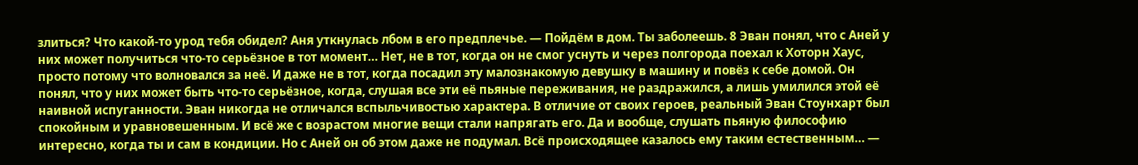злиться? Что какой-то урод тебя обидел? Аня уткнулась лбом в его предплечье. — Пойдём в дом. Ты заболеешь. 8 Эван понял, что с Аней у них может получиться что-то серьёзное в тот момент… Нет, не в тот, когда он не смог уснуть и через полгорода поехал к Хоторн Хаус, просто потому что волновался за неё. И даже не в тот, когда посадил эту малознакомую девушку в машину и повёз к себе домой. Он понял, что у них может быть что-то серьёзное, когда, слушая все эти её пьяные переживания, не раздражился, а лишь умилился этой её наивной испуганности. Эван никогда не отличался вспыльчивостью характера. В отличие от своих героев, реальный Эван Стоунхарт был спокойным и уравновешенным. И всё же с возрастом многие вещи стали напрягать его. Да и вообще, слушать пьяную философию интересно, когда ты и сам в кондиции. Но с Аней он об этом даже не подумал. Всё происходящее казалось ему таким естественным… —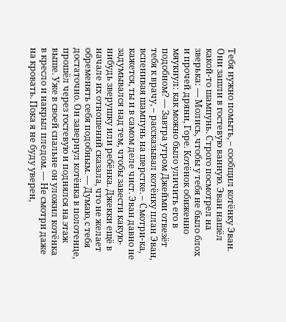Тебя нужно помыть, – сообщил котёнку Эван. Они зашли в гостевую ванную. Эван нашёл какой-то шампунь. Строго посмотрел на зверька: — Молись, чтобы у тебя не было блох и прочей дряни, Горе. Котёнок обиженно мяукнул: как можно было уличить его в подобном? — Завтра утром Джейми отвезёт тебя к врачу, – рассказывал котёнку план Эван, вспенивая шампунь на шерстке. – Смотри-ка, кажется, ты и в самом деле чист. Эван давно не задумывался над тем, чтобы завести какую-нибудь зверушку или ребёнка. Джекки ещё в начале их отношений сказала, что не желает обременять себя подобным. — Думаю, с тебя достаточно. Он завернул котёнка в полотенце, прошёл через гостевую и поднялся на этаж выше. Уже в своей спальне он уложил котёнка в кресло и накрыл пледом. — Не смотри даже на кровать. Пока я не буду уверен,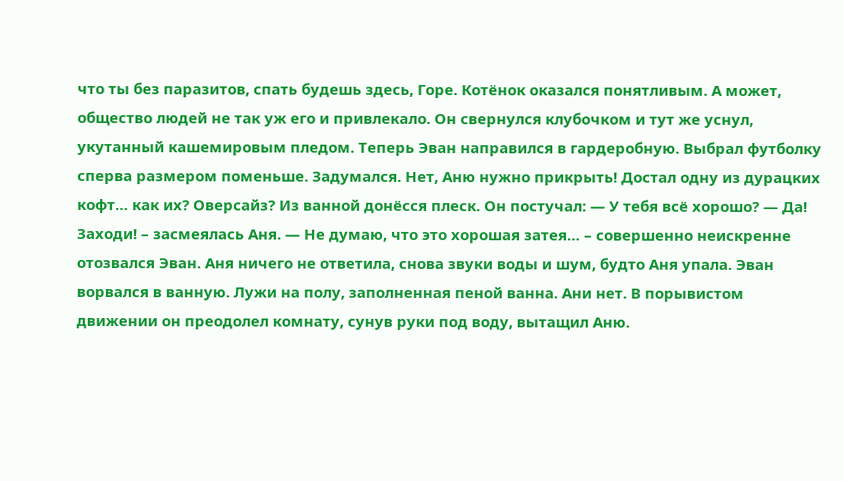что ты без паразитов, спать будешь здесь, Горе. Котёнок оказался понятливым. А может, общество людей не так уж его и привлекало. Он свернулся клубочком и тут же уснул, укутанный кашемировым пледом. Теперь Эван направился в гардеробную. Выбрал футболку сперва размером поменьше. Задумался. Нет, Аню нужно прикрыть! Достал одну из дурацких кофт… как их? Оверсайз? Из ванной донёсся плеск. Он постучал: — У тебя всё хорошо? — Да! Заходи! – засмеялась Аня. — Не думаю, что это хорошая затея… – совершенно неискренне отозвался Эван. Аня ничего не ответила, снова звуки воды и шум, будто Аня упала. Эван ворвался в ванную. Лужи на полу, заполненная пеной ванна. Ани нет. В порывистом движении он преодолел комнату, сунув руки под воду, вытащил Аню.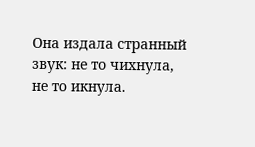Она издала странный звук: не то чихнула, не то икнула.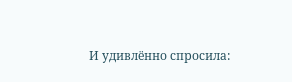И удивлённо спросила: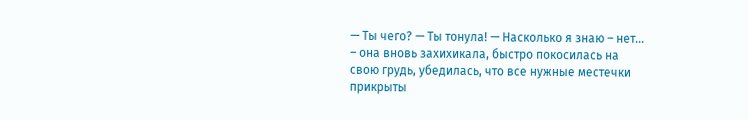— Ты чего? — Ты тонула! — Насколько я знаю – нет… – она вновь захихикала, быстро покосилась на свою грудь, убедилась, что все нужные местечки прикрыты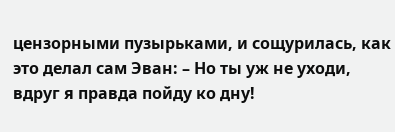цензорными пузырьками, и сощурилась, как это делал сам Эван: – Но ты уж не уходи, вдруг я правда пойду ко дну!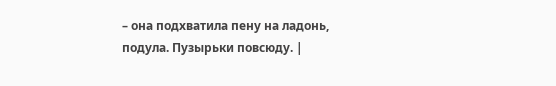– она подхватила пену на ладонь, подула. Пузырьки повсюду. |